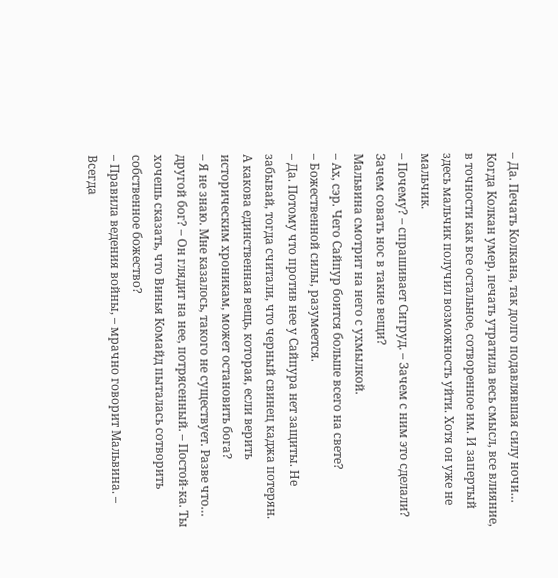– Да. Печать Колкана, так долго подавлявшая силу ночи… Когда Колкан умер, печать утратила весь смысл, все влияние, в точности как все остальное, сотворенное им. И запертый здесь мальчик получил возможность уйти. Хотя он уже не мальчик.
– Почему? – спрашивает Сигруд. – Зачем с ним это сделали? Зачем совать нос в такие вещи?
Мальвина смотрит на него с ухмылкой.
– Ах, сэр. Чего Сайпур боится больше всего на свете?
– Божественной силы, разумеется.
– Да. Потому что против нее у Сайпура нет защиты. Не забывай, тогда считали, что черный свинец каджа потерян. А какова единственная вещь, которая, если верить историческим хроникам, может остановить бога?
– Я не знаю. Мне казалось, такого не существует. Разве что… другой бог? – Он глядит на нее, потрясенный. – Постой-ка. Ты хочешь сказать, что Винья Комайд пыталась сотворить собственное божество?
– Правила ведения войны, – мрачно говорит Мальвина. – Всегда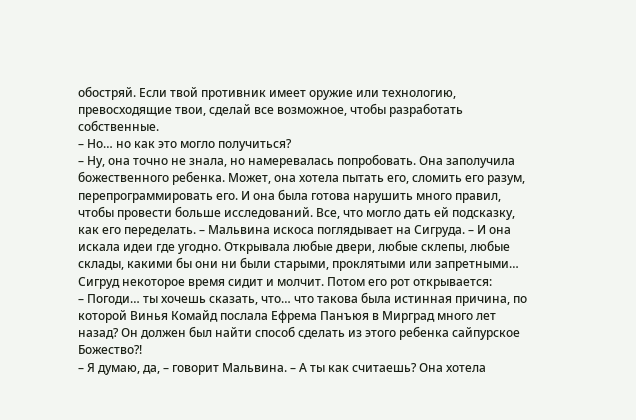обостряй. Если твой противник имеет оружие или технологию, превосходящие твои, сделай все возможное, чтобы разработать собственные.
– Но… но как это могло получиться?
– Ну, она точно не знала, но намеревалась попробовать. Она заполучила божественного ребенка. Может, она хотела пытать его, сломить его разум, перепрограммировать его. И она была готова нарушить много правил, чтобы провести больше исследований. Все, что могло дать ей подсказку, как его переделать. – Мальвина искоса поглядывает на Сигруда. – И она искала идеи где угодно. Открывала любые двери, любые склепы, любые склады, какими бы они ни были старыми, проклятыми или запретными…
Сигруд некоторое время сидит и молчит. Потом его рот открывается:
– Погоди… ты хочешь сказать, что… что такова была истинная причина, по которой Винья Комайд послала Ефрема Панъюя в Мирград много лет назад? Он должен был найти способ сделать из этого ребенка сайпурское Божество?!
– Я думаю, да, – говорит Мальвина. – А ты как считаешь? Она хотела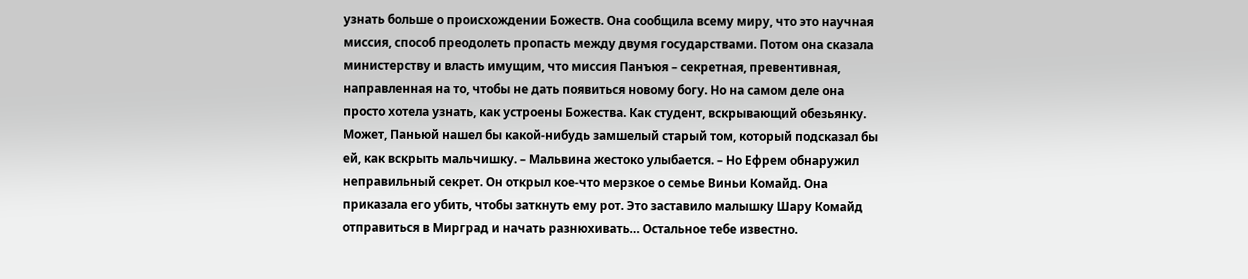узнать больше о происхождении Божеств. Она сообщила всему миру, что это научная миссия, способ преодолеть пропасть между двумя государствами. Потом она сказала министерству и власть имущим, что миссия Панъюя – секретная, превентивная, направленная на то, чтобы не дать появиться новому богу. Но на самом деле она просто хотела узнать, как устроены Божества. Как студент, вскрывающий обезьянку. Может, Паньюй нашел бы какой-нибудь замшелый старый том, который подсказал бы ей, как вскрыть мальчишку. – Мальвина жестоко улыбается. – Но Ефрем обнаружил неправильный секрет. Он открыл кое-что мерзкое о семье Виньи Комайд. Она приказала его убить, чтобы заткнуть ему рот. Это заставило малышку Шару Комайд отправиться в Мирград и начать разнюхивать… Остальное тебе известно.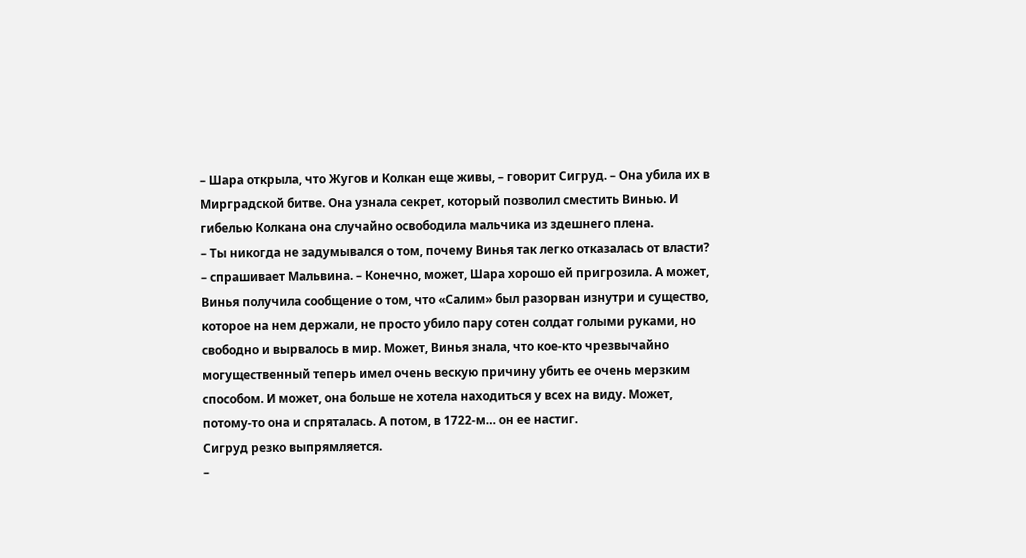– Шара открыла, что Жугов и Колкан еще живы, – говорит Сигруд. – Она убила их в Мирградской битве. Она узнала секрет, который позволил сместить Винью. И гибелью Колкана она случайно освободила мальчика из здешнего плена.
– Ты никогда не задумывался о том, почему Винья так легко отказалась от власти? – спрашивает Мальвина. – Конечно, может, Шара хорошо ей пригрозила. А может, Винья получила сообщение о том, что «Салим» был разорван изнутри и существо, которое на нем держали, не просто убило пару сотен солдат голыми руками, но свободно и вырвалось в мир. Может, Винья знала, что кое-кто чрезвычайно могущественный теперь имел очень вескую причину убить ее очень мерзким способом. И может, она больше не хотела находиться у всех на виду. Может, потому-то она и спряталась. А потом, в 1722-м… он ее настиг.
Сигруд резко выпрямляется.
–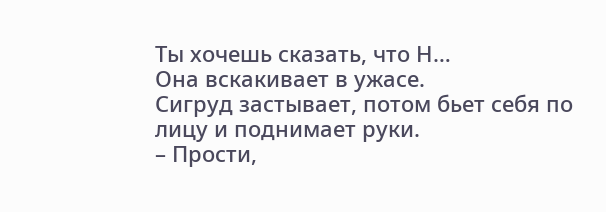Ты хочешь сказать, что Н…
Она вскакивает в ужасе.
Сигруд застывает, потом бьет себя по лицу и поднимает руки.
– Прости,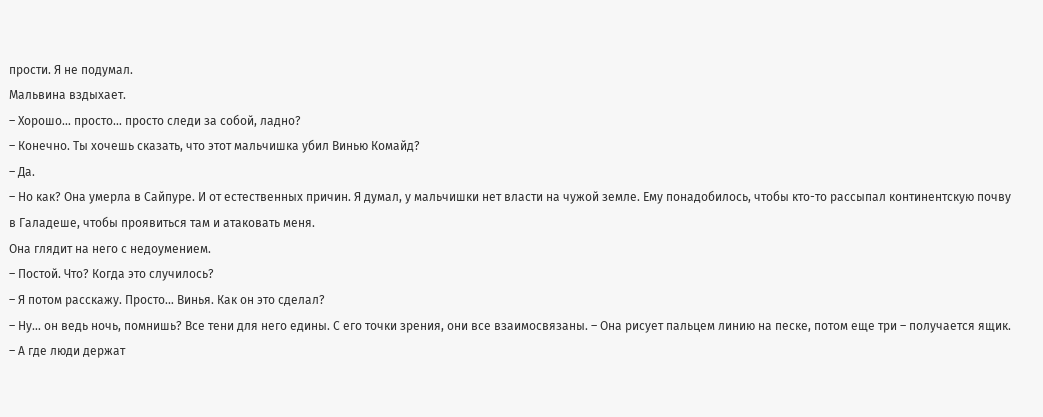прости. Я не подумал.
Мальвина вздыхает.
– Хорошо… просто… просто следи за собой, ладно?
– Конечно. Ты хочешь сказать, что этот мальчишка убил Винью Комайд?
– Да.
– Но как? Она умерла в Сайпуре. И от естественных причин. Я думал, у мальчишки нет власти на чужой земле. Ему понадобилось, чтобы кто-то рассыпал континентскую почву в Галадеше, чтобы проявиться там и атаковать меня.
Она глядит на него с недоумением.
– Постой. Что? Когда это случилось?
– Я потом расскажу. Просто… Винья. Как он это сделал?
– Ну… он ведь ночь, помнишь? Все тени для него едины. С его точки зрения, они все взаимосвязаны. – Она рисует пальцем линию на песке, потом еще три – получается ящик. – А где люди держат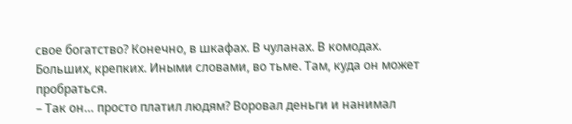свое богатство? Конечно, в шкафах. В чуланах. В комодах. Больших, крепких. Иными словами, во тьме. Там, куда он может пробраться.
– Так он… просто платил людям? Воровал деньги и нанимал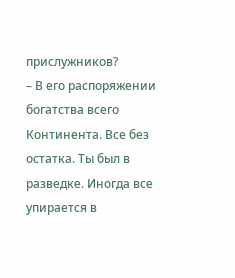прислужников?
– В его распоряжении богатства всего Континента. Все без остатка. Ты был в разведке. Иногда все упирается в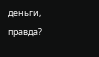деньги, правда?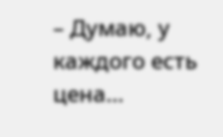– Думаю, у каждого есть цена…